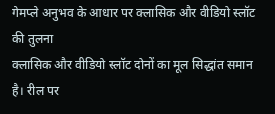गेमप्ले अनुभव के आधार पर क्लासिक और वीडियो स्लॉट की तुलना
क्लासिक और वीडियो स्लॉट दोनों का मूल सिद्धांत समान है। रील पर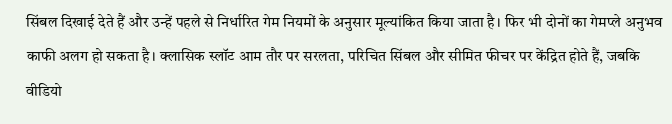सिंबल दिखाई देते हैं और उन्हें पहले से निर्धारित गेम नियमों के अनुसार मूल्यांकित किया जाता है। फिर भी दोनों का गेमप्ले अनुभव काफी अलग हो सकता है। क्लासिक स्लॉट आम तौर पर सरलता, परिचित सिंबल और सीमित फीचर पर केंद्रित होते हैं, जबकि वीडियो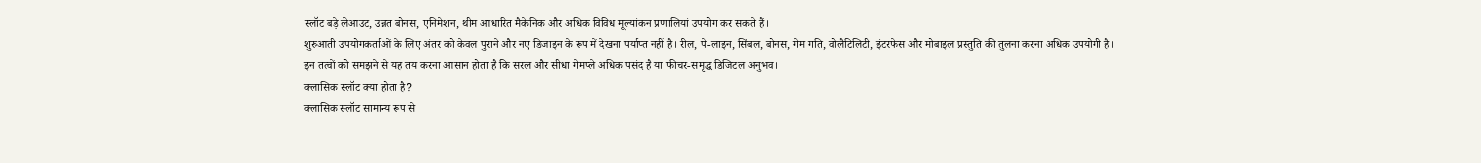स्लॉट बड़े लेआउट, उन्नत बोनस, एनिमेशन, थीम आधारित मैकेनिक और अधिक विविध मूल्यांकन प्रणालियां उपयोग कर सकते हैं।
शुरुआती उपयोगकर्ताओं के लिए अंतर को केवल पुराने और नए डिजाइन के रूप में देखना पर्याप्त नहीं है। रील, पे-लाइन, सिंबल, बोनस, गेम गति, वोलैटिलिटी, इंटरफेस और मोबाइल प्रस्तुति की तुलना करना अधिक उपयोगी है।
इन तत्वों को समझने से यह तय करना आसान होता है कि सरल और सीधा गेमप्ले अधिक पसंद है या फीचर-समृद्ध डिजिटल अनुभव।
क्लासिक स्लॉट क्या होता है?
क्लासिक स्लॉट सामान्य रूप से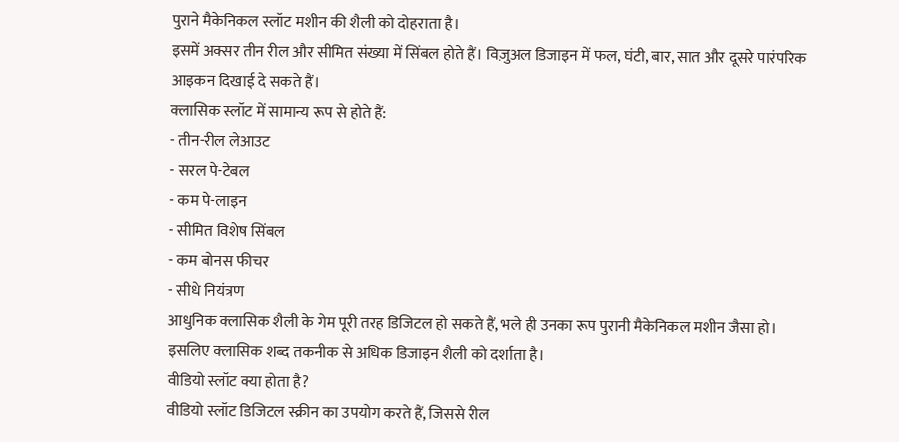पुराने मैकेनिकल स्लॉट मशीन की शैली को दोहराता है।
इसमें अक्सर तीन रील और सीमित संख्या में सिंबल होते हैं। विज़ुअल डिजाइन में फल, घंटी, बार, सात और दूसरे पारंपरिक आइकन दिखाई दे सकते हैं।
क्लासिक स्लॉट में सामान्य रूप से होते हैं:
- तीन-रील लेआउट
- सरल पे-टेबल
- कम पे-लाइन
- सीमित विशेष सिंबल
- कम बोनस फीचर
- सीधे नियंत्रण
आधुनिक क्लासिक शैली के गेम पूरी तरह डिजिटल हो सकते हैं, भले ही उनका रूप पुरानी मैकेनिकल मशीन जैसा हो।
इसलिए क्लासिक शब्द तकनीक से अधिक डिजाइन शैली को दर्शाता है।
वीडियो स्लॉट क्या होता है?
वीडियो स्लॉट डिजिटल स्क्रीन का उपयोग करते हैं, जिससे रील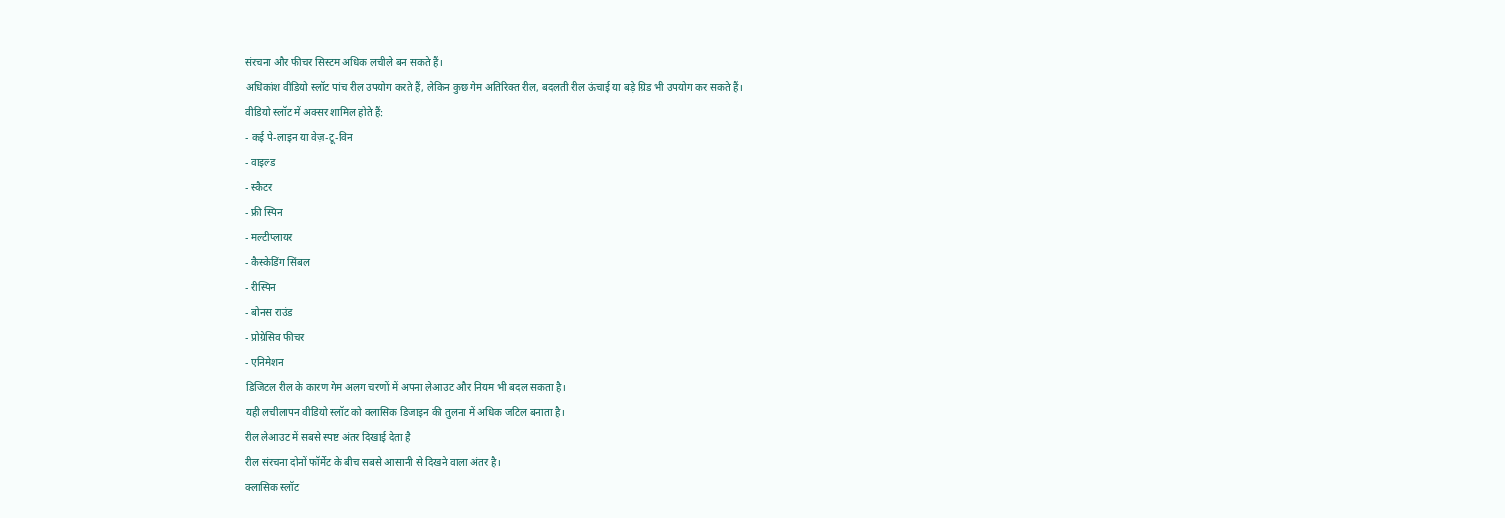संरचना और फीचर सिस्टम अधिक लचीले बन सकते हैं।
अधिकांश वीडियो स्लॉट पांच रील उपयोग करते हैं, लेकिन कुछ गेम अतिरिक्त रील, बदलती रील ऊंचाई या बड़े ग्रिड भी उपयोग कर सकते हैं।
वीडियो स्लॉट में अक्सर शामिल होते हैं:
- कई पे-लाइन या वेज़-टू-विन
- वाइल्ड
- स्कैटर
- फ्री स्पिन
- मल्टीप्लायर
- कैस्केडिंग सिंबल
- रीस्पिन
- बोनस राउंड
- प्रोग्रेसिव फीचर
- एनिमेशन
डिजिटल रील के कारण गेम अलग चरणों में अपना लेआउट और नियम भी बदल सकता है।
यही लचीलापन वीडियो स्लॉट को क्लासिक डिजाइन की तुलना में अधिक जटिल बनाता है।
रील लेआउट में सबसे स्पष्ट अंतर दिखाई देता है
रील संरचना दोनों फॉर्मेट के बीच सबसे आसानी से दिखने वाला अंतर है।
क्लासिक स्लॉट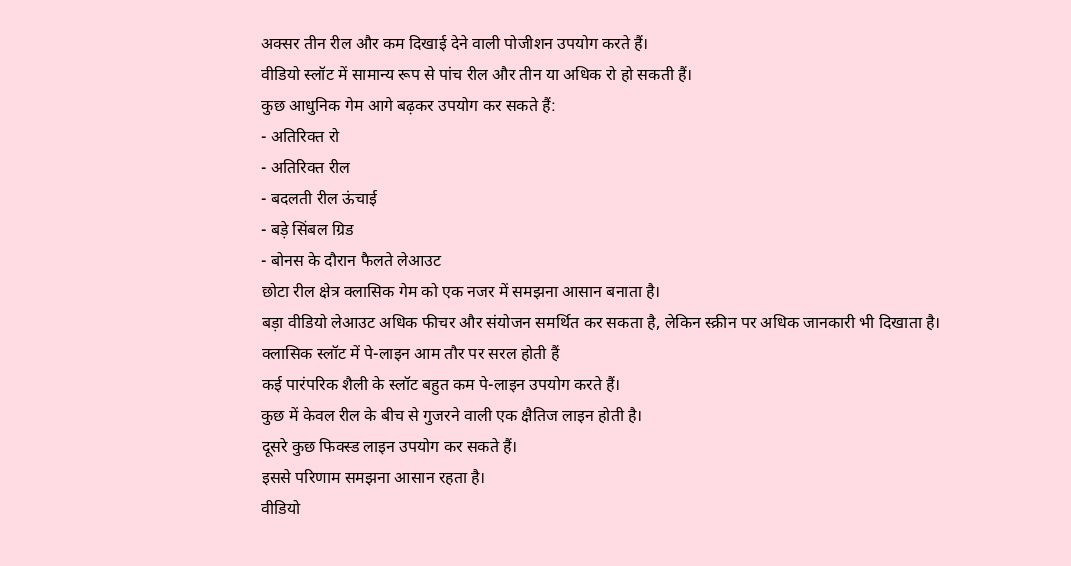अक्सर तीन रील और कम दिखाई देने वाली पोजीशन उपयोग करते हैं।
वीडियो स्लॉट में सामान्य रूप से पांच रील और तीन या अधिक रो हो सकती हैं।
कुछ आधुनिक गेम आगे बढ़कर उपयोग कर सकते हैं:
- अतिरिक्त रो
- अतिरिक्त रील
- बदलती रील ऊंचाई
- बड़े सिंबल ग्रिड
- बोनस के दौरान फैलते लेआउट
छोटा रील क्षेत्र क्लासिक गेम को एक नजर में समझना आसान बनाता है।
बड़ा वीडियो लेआउट अधिक फीचर और संयोजन समर्थित कर सकता है, लेकिन स्क्रीन पर अधिक जानकारी भी दिखाता है।
क्लासिक स्लॉट में पे-लाइन आम तौर पर सरल होती हैं
कई पारंपरिक शैली के स्लॉट बहुत कम पे-लाइन उपयोग करते हैं।
कुछ में केवल रील के बीच से गुजरने वाली एक क्षैतिज लाइन होती है।
दूसरे कुछ फिक्स्ड लाइन उपयोग कर सकते हैं।
इससे परिणाम समझना आसान रहता है।
वीडियो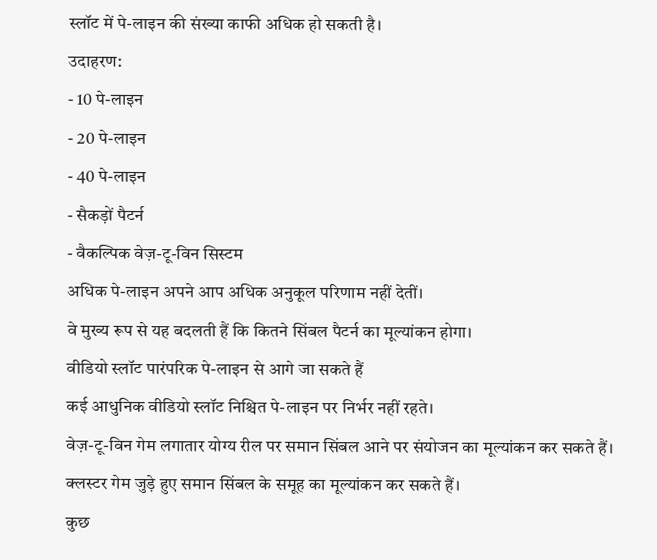स्लॉट में पे-लाइन की संख्या काफी अधिक हो सकती है।
उदाहरण:
- 10 पे-लाइन
- 20 पे-लाइन
- 40 पे-लाइन
- सैकड़ों पैटर्न
- वैकल्पिक वेज़-टू-विन सिस्टम
अधिक पे-लाइन अपने आप अधिक अनुकूल परिणाम नहीं देतीं।
वे मुख्य रूप से यह बदलती हैं कि कितने सिंबल पैटर्न का मूल्यांकन होगा।
वीडियो स्लॉट पारंपरिक पे-लाइन से आगे जा सकते हैं
कई आधुनिक वीडियो स्लॉट निश्चित पे-लाइन पर निर्भर नहीं रहते।
वेज़-टू-विन गेम लगातार योग्य रील पर समान सिंबल आने पर संयोजन का मूल्यांकन कर सकते हैं।
क्लस्टर गेम जुड़े हुए समान सिंबल के समूह का मूल्यांकन कर सकते हैं।
कुछ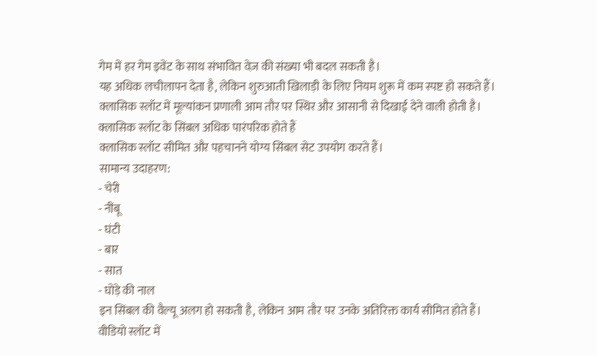गेम में हर गेम इवेंट के साथ संभावित वेज़ की संख्या भी बदल सकती है।
यह अधिक लचीलापन देता है, लेकिन शुरुआती खिलाड़ी के लिए नियम शुरू में कम स्पष्ट हो सकते हैं।
क्लासिक स्लॉट में मूल्यांकन प्रणाली आम तौर पर स्थिर और आसानी से दिखाई देने वाली होती है।
क्लासिक स्लॉट के सिंबल अधिक पारंपरिक होते हैं
क्लासिक स्लॉट सीमित और पहचानने योग्य सिंबल सेट उपयोग करते हैं।
सामान्य उदाहरण:
- चेरी
- नींबू
- घंटी
- बार
- सात
- घोड़े की नाल
इन सिंबल की वैल्यू अलग हो सकती है, लेकिन आम तौर पर उनके अतिरिक्त कार्य सीमित होते हैं।
वीडियो स्लॉट में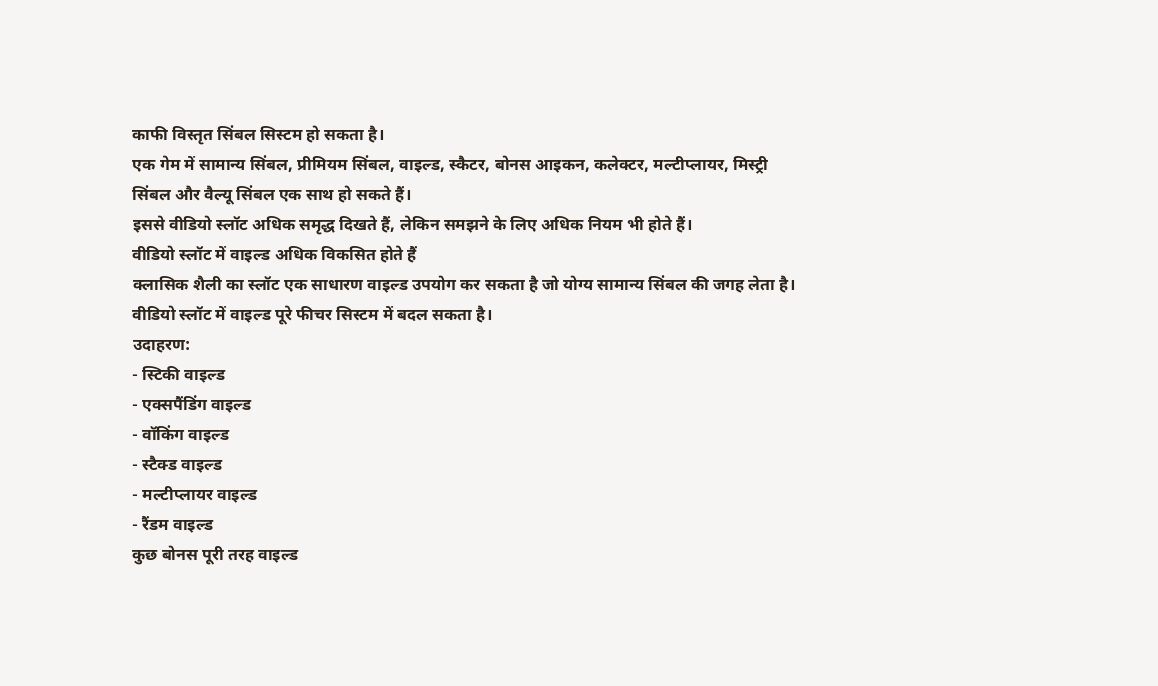काफी विस्तृत सिंबल सिस्टम हो सकता है।
एक गेम में सामान्य सिंबल, प्रीमियम सिंबल, वाइल्ड, स्कैटर, बोनस आइकन, कलेक्टर, मल्टीप्लायर, मिस्ट्री सिंबल और वैल्यू सिंबल एक साथ हो सकते हैं।
इससे वीडियो स्लॉट अधिक समृद्ध दिखते हैं, लेकिन समझने के लिए अधिक नियम भी होते हैं।
वीडियो स्लॉट में वाइल्ड अधिक विकसित होते हैं
क्लासिक शैली का स्लॉट एक साधारण वाइल्ड उपयोग कर सकता है जो योग्य सामान्य सिंबल की जगह लेता है।
वीडियो स्लॉट में वाइल्ड पूरे फीचर सिस्टम में बदल सकता है।
उदाहरण:
- स्टिकी वाइल्ड
- एक्सपैंडिंग वाइल्ड
- वॉकिंग वाइल्ड
- स्टैक्ड वाइल्ड
- मल्टीप्लायर वाइल्ड
- रैंडम वाइल्ड
कुछ बोनस पूरी तरह वाइल्ड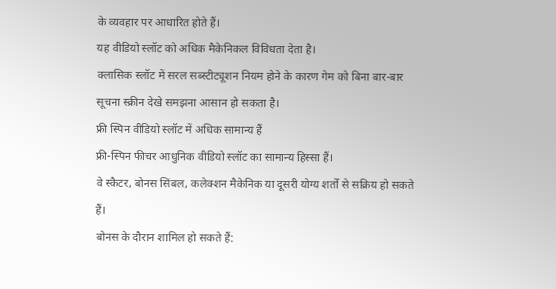के व्यवहार पर आधारित होते हैं।
यह वीडियो स्लॉट को अधिक मैकेनिकल विविधता देता है।
क्लासिक स्लॉट में सरल सब्स्टीट्यूशन नियम होने के कारण गेम को बिना बार-बार सूचना स्क्रीन देखे समझना आसान हो सकता है।
फ्री स्पिन वीडियो स्लॉट में अधिक सामान्य हैं
फ्री-स्पिन फीचर आधुनिक वीडियो स्लॉट का सामान्य हिस्सा हैं।
वे स्कैटर, बोनस सिंबल, कलेक्शन मैकेनिक या दूसरी योग्य शर्तों से सक्रिय हो सकते हैं।
बोनस के दौरान शामिल हो सकते हैं: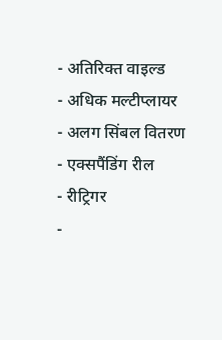- अतिरिक्त वाइल्ड
- अधिक मल्टीप्लायर
- अलग सिंबल वितरण
- एक्सपैंडिंग रील
- रीट्रिगर
-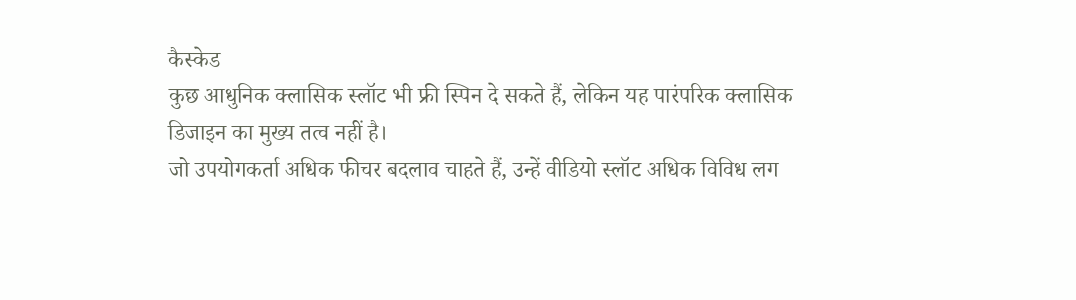कैस्केड
कुछ आधुनिक क्लासिक स्लॉट भी फ्री स्पिन दे सकते हैं, लेकिन यह पारंपरिक क्लासिक डिजाइन का मुख्य तत्व नहीं है।
जो उपयोगकर्ता अधिक फीचर बदलाव चाहते हैं, उन्हें वीडियो स्लॉट अधिक विविध लग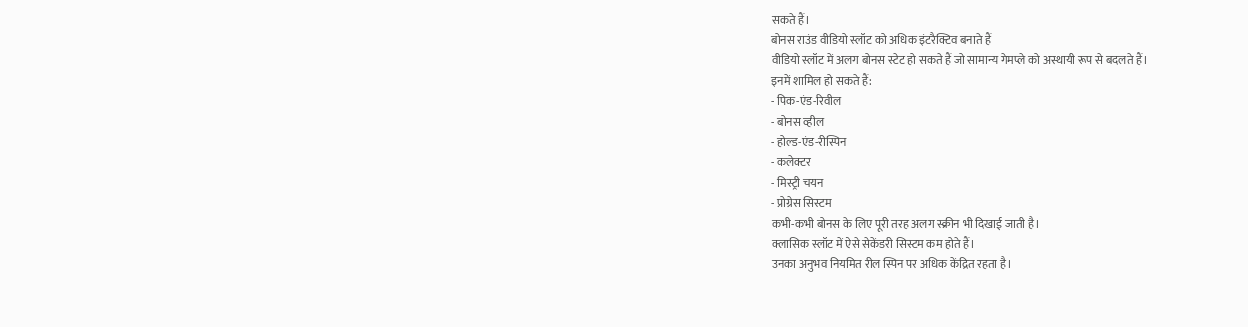सकते हैं।
बोनस राउंड वीडियो स्लॉट को अधिक इंटरैक्टिव बनाते हैं
वीडियो स्लॉट में अलग बोनस स्टेट हो सकते हैं जो सामान्य गेमप्ले को अस्थायी रूप से बदलते हैं।
इनमें शामिल हो सकते हैं:
- पिक-एंड-रिवील
- बोनस व्हील
- होल्ड-एंड-रीस्पिन
- कलेक्टर
- मिस्ट्री चयन
- प्रोग्रेस सिस्टम
कभी-कभी बोनस के लिए पूरी तरह अलग स्क्रीन भी दिखाई जाती है।
क्लासिक स्लॉट में ऐसे सेकेंडरी सिस्टम कम होते हैं।
उनका अनुभव नियमित रील स्पिन पर अधिक केंद्रित रहता है।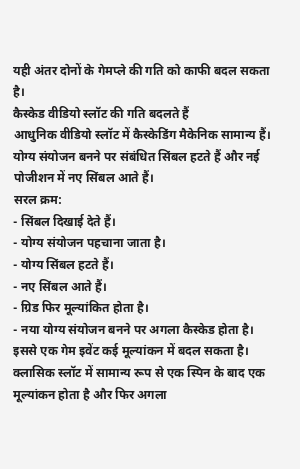यही अंतर दोनों के गेमप्ले की गति को काफी बदल सकता है।
कैस्केड वीडियो स्लॉट की गति बदलते हैं
आधुनिक वीडियो स्लॉट में कैस्केडिंग मैकेनिक सामान्य हैं।
योग्य संयोजन बनने पर संबंधित सिंबल हटते हैं और नई पोजीशन में नए सिंबल आते हैं।
सरल क्रम:
- सिंबल दिखाई देते हैं।
- योग्य संयोजन पहचाना जाता है।
- योग्य सिंबल हटते हैं।
- नए सिंबल आते हैं।
- ग्रिड फिर मूल्यांकित होता है।
- नया योग्य संयोजन बनने पर अगला कैस्केड होता है।
इससे एक गेम इवेंट कई मूल्यांकन में बदल सकता है।
क्लासिक स्लॉट में सामान्य रूप से एक स्पिन के बाद एक मूल्यांकन होता है और फिर अगला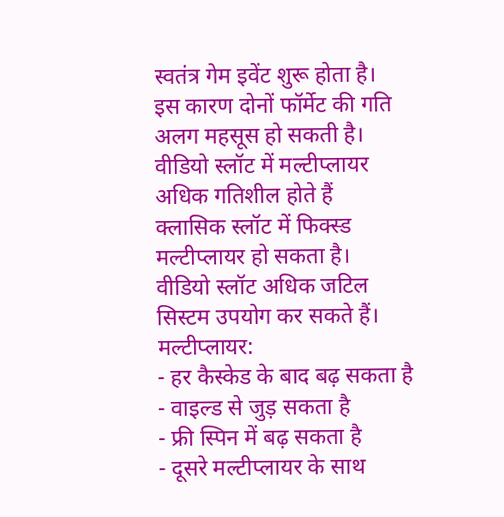स्वतंत्र गेम इवेंट शुरू होता है।
इस कारण दोनों फॉर्मेट की गति अलग महसूस हो सकती है।
वीडियो स्लॉट में मल्टीप्लायर अधिक गतिशील होते हैं
क्लासिक स्लॉट में फिक्स्ड मल्टीप्लायर हो सकता है।
वीडियो स्लॉट अधिक जटिल सिस्टम उपयोग कर सकते हैं।
मल्टीप्लायर:
- हर कैस्केड के बाद बढ़ सकता है
- वाइल्ड से जुड़ सकता है
- फ्री स्पिन में बढ़ सकता है
- दूसरे मल्टीप्लायर के साथ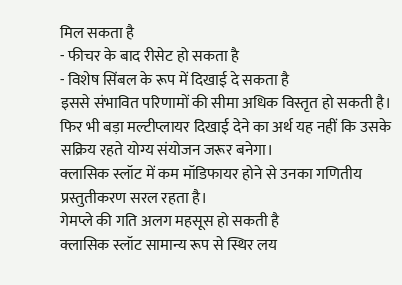मिल सकता है
- फीचर के बाद रीसेट हो सकता है
- विशेष सिंबल के रूप में दिखाई दे सकता है
इससे संभावित परिणामों की सीमा अधिक विस्तृत हो सकती है।
फिर भी बड़ा मल्टीप्लायर दिखाई देने का अर्थ यह नहीं कि उसके सक्रिय रहते योग्य संयोजन जरूर बनेगा।
क्लासिक स्लॉट में कम मॉडिफायर होने से उनका गणितीय प्रस्तुतीकरण सरल रहता है।
गेमप्ले की गति अलग महसूस हो सकती है
क्लासिक स्लॉट सामान्य रूप से स्थिर लय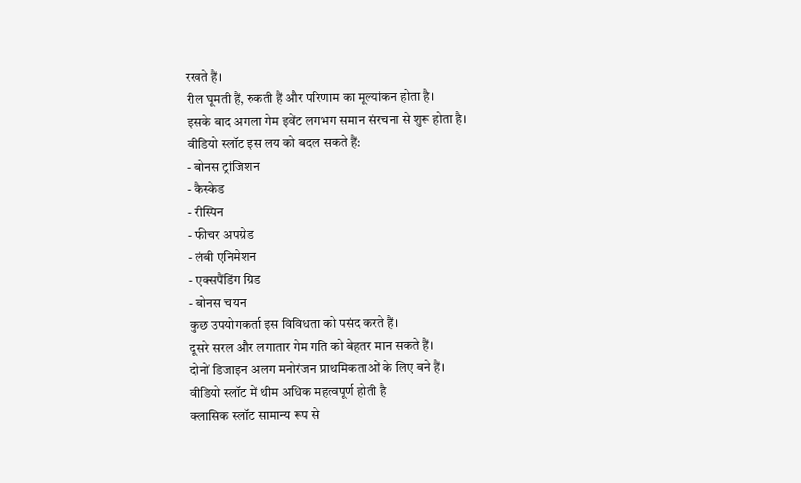रखते हैं।
रील घूमती हैं, रुकती हैं और परिणाम का मूल्यांकन होता है।
इसके बाद अगला गेम इवेंट लगभग समान संरचना से शुरू होता है।
वीडियो स्लॉट इस लय को बदल सकते हैं:
- बोनस ट्रांजिशन
- कैस्केड
- रीस्पिन
- फीचर अपग्रेड
- लंबी एनिमेशन
- एक्सपैंडिंग ग्रिड
- बोनस चयन
कुछ उपयोगकर्ता इस विविधता को पसंद करते हैं।
दूसरे सरल और लगातार गेम गति को बेहतर मान सकते हैं।
दोनों डिजाइन अलग मनोरंजन प्राथमिकताओं के लिए बने हैं।
वीडियो स्लॉट में थीम अधिक महत्वपूर्ण होती है
क्लासिक स्लॉट सामान्य रूप से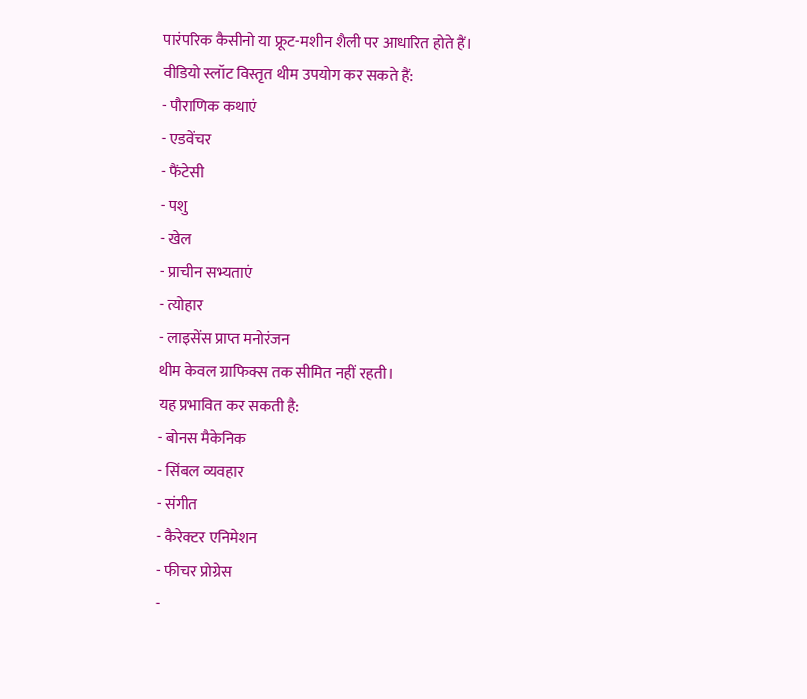पारंपरिक कैसीनो या फ्रूट-मशीन शैली पर आधारित होते हैं।
वीडियो स्लॉट विस्तृत थीम उपयोग कर सकते हैं:
- पौराणिक कथाएं
- एडवेंचर
- फैंटेसी
- पशु
- खेल
- प्राचीन सभ्यताएं
- त्योहार
- लाइसेंस प्राप्त मनोरंजन
थीम केवल ग्राफिक्स तक सीमित नहीं रहती।
यह प्रभावित कर सकती है:
- बोनस मैकेनिक
- सिंबल व्यवहार
- संगीत
- कैरेक्टर एनिमेशन
- फीचर प्रोग्रेस
-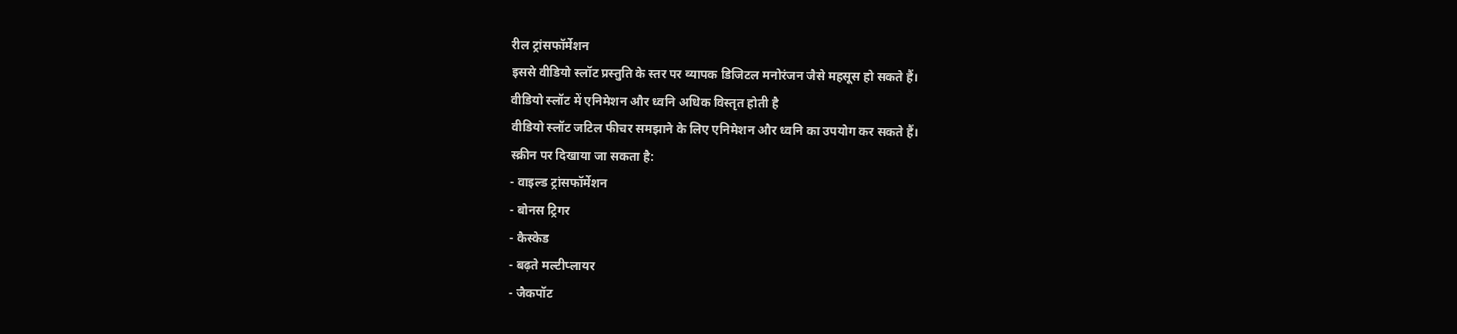रील ट्रांसफॉर्मेशन
इससे वीडियो स्लॉट प्रस्तुति के स्तर पर व्यापक डिजिटल मनोरंजन जैसे महसूस हो सकते हैं।
वीडियो स्लॉट में एनिमेशन और ध्वनि अधिक विस्तृत होती है
वीडियो स्लॉट जटिल फीचर समझाने के लिए एनिमेशन और ध्वनि का उपयोग कर सकते हैं।
स्क्रीन पर दिखाया जा सकता है:
- वाइल्ड ट्रांसफॉर्मेशन
- बोनस ट्रिगर
- कैस्केड
- बढ़ते मल्टीप्लायर
- जैकपॉट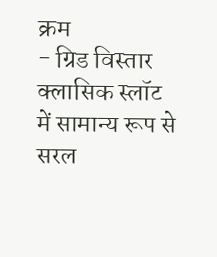क्रम
- ग्रिड विस्तार
क्लासिक स्लॉट में सामान्य रूप से सरल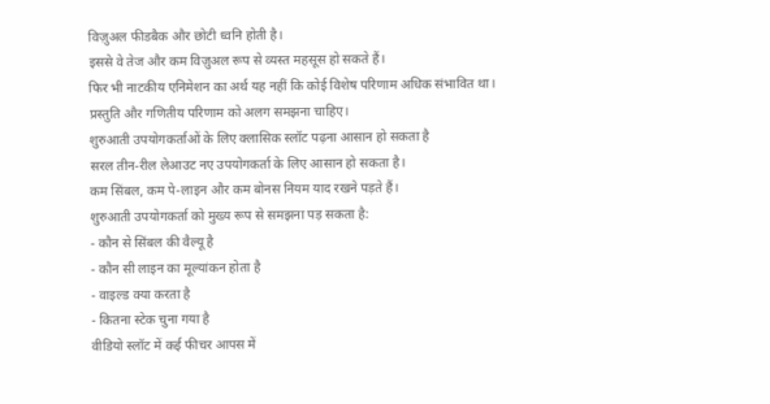विज़ुअल फीडबैक और छोटी ध्वनि होती है।
इससे वे तेज और कम विज़ुअल रूप से व्यस्त महसूस हो सकते हैं।
फिर भी नाटकीय एनिमेशन का अर्थ यह नहीं कि कोई विशेष परिणाम अधिक संभावित था।
प्रस्तुति और गणितीय परिणाम को अलग समझना चाहिए।
शुरुआती उपयोगकर्ताओं के लिए क्लासिक स्लॉट पढ़ना आसान हो सकता है
सरल तीन-रील लेआउट नए उपयोगकर्ता के लिए आसान हो सकता है।
कम सिंबल, कम पे-लाइन और कम बोनस नियम याद रखने पड़ते हैं।
शुरुआती उपयोगकर्ता को मुख्य रूप से समझना पड़ सकता है:
- कौन से सिंबल की वैल्यू है
- कौन सी लाइन का मूल्यांकन होता है
- वाइल्ड क्या करता है
- कितना स्टेक चुना गया है
वीडियो स्लॉट में कई फीचर आपस में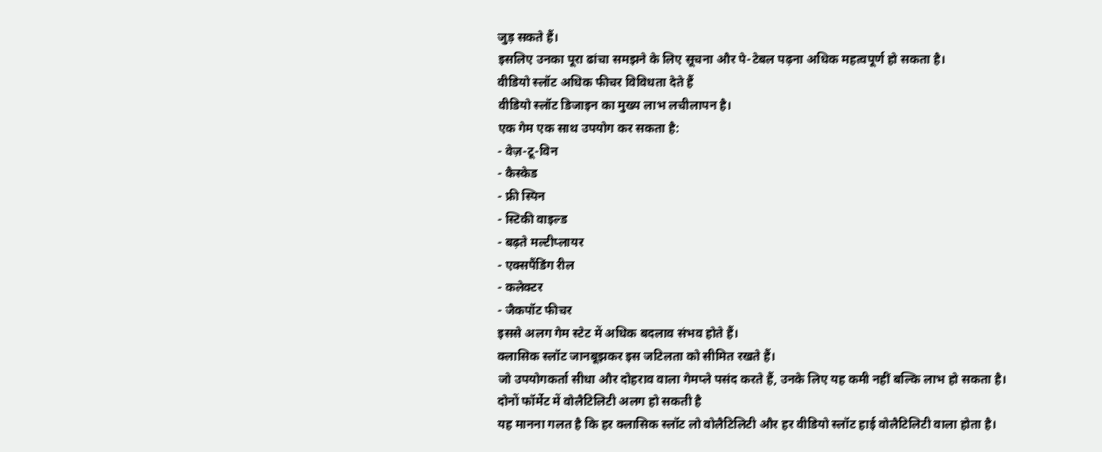जुड़ सकते हैं।
इसलिए उनका पूरा ढांचा समझने के लिए सूचना और पे-टेबल पढ़ना अधिक महत्वपूर्ण हो सकता है।
वीडियो स्लॉट अधिक फीचर विविधता देते हैं
वीडियो स्लॉट डिजाइन का मुख्य लाभ लचीलापन है।
एक गेम एक साथ उपयोग कर सकता है:
- वेज़-टू-विन
- कैस्केड
- फ्री स्पिन
- स्टिकी वाइल्ड
- बढ़ते मल्टीप्लायर
- एक्सपैंडिंग रील
- कलेक्टर
- जैकपॉट फीचर
इससे अलग गेम स्टेट में अधिक बदलाव संभव होते हैं।
क्लासिक स्लॉट जानबूझकर इस जटिलता को सीमित रखते हैं।
जो उपयोगकर्ता सीधा और दोहराव वाला गेमप्ले पसंद करते हैं, उनके लिए यह कमी नहीं बल्कि लाभ हो सकता है।
दोनों फॉर्मेट में वोलैटिलिटी अलग हो सकती है
यह मानना गलत है कि हर क्लासिक स्लॉट लो वोलैटिलिटी और हर वीडियो स्लॉट हाई वोलैटिलिटी वाला होता है।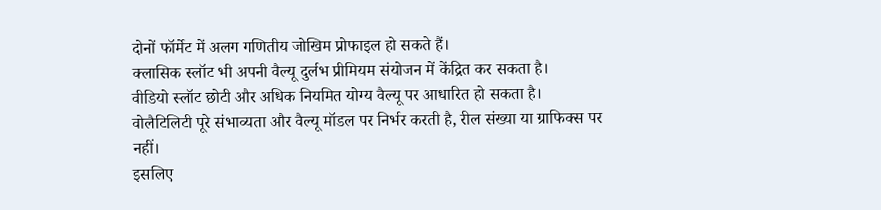दोनों फॉर्मेट में अलग गणितीय जोखिम प्रोफाइल हो सकते हैं।
क्लासिक स्लॉट भी अपनी वैल्यू दुर्लभ प्रीमियम संयोजन में केंद्रित कर सकता है।
वीडियो स्लॉट छोटी और अधिक नियमित योग्य वैल्यू पर आधारित हो सकता है।
वोलैटिलिटी पूरे संभाव्यता और वैल्यू मॉडल पर निर्भर करती है, रील संख्या या ग्राफिक्स पर नहीं।
इसलिए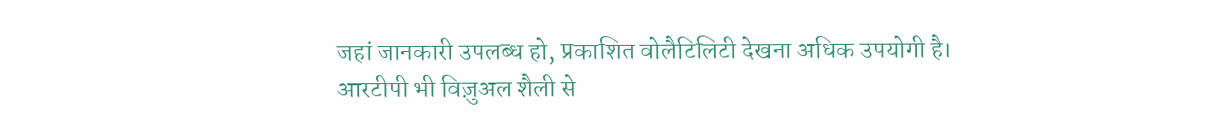जहां जानकारी उपलब्ध हो, प्रकाशित वोलैटिलिटी देखना अधिक उपयोगी है।
आरटीपी भी विज़ुअल शैली से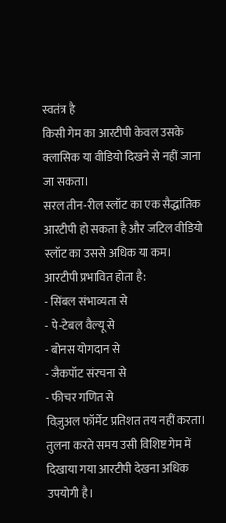स्वतंत्र है
किसी गेम का आरटीपी केवल उसके क्लासिक या वीडियो दिखने से नहीं जाना जा सकता।
सरल तीन-रील स्लॉट का एक सैद्धांतिक आरटीपी हो सकता है और जटिल वीडियो स्लॉट का उससे अधिक या कम।
आरटीपी प्रभावित होता है:
- सिंबल संभाव्यता से
- पे-टेबल वैल्यू से
- बोनस योगदान से
- जैकपॉट संरचना से
- फीचर गणित से
विज़ुअल फॉर्मेट प्रतिशत तय नहीं करता।
तुलना करते समय उसी विशिष्ट गेम में दिखाया गया आरटीपी देखना अधिक उपयोगी है।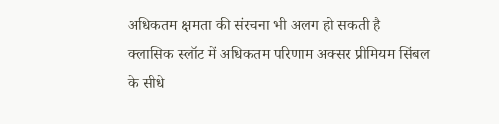अधिकतम क्षमता की संरचना भी अलग हो सकती है
क्लासिक स्लॉट में अधिकतम परिणाम अक्सर प्रीमियम सिंबल के सीधे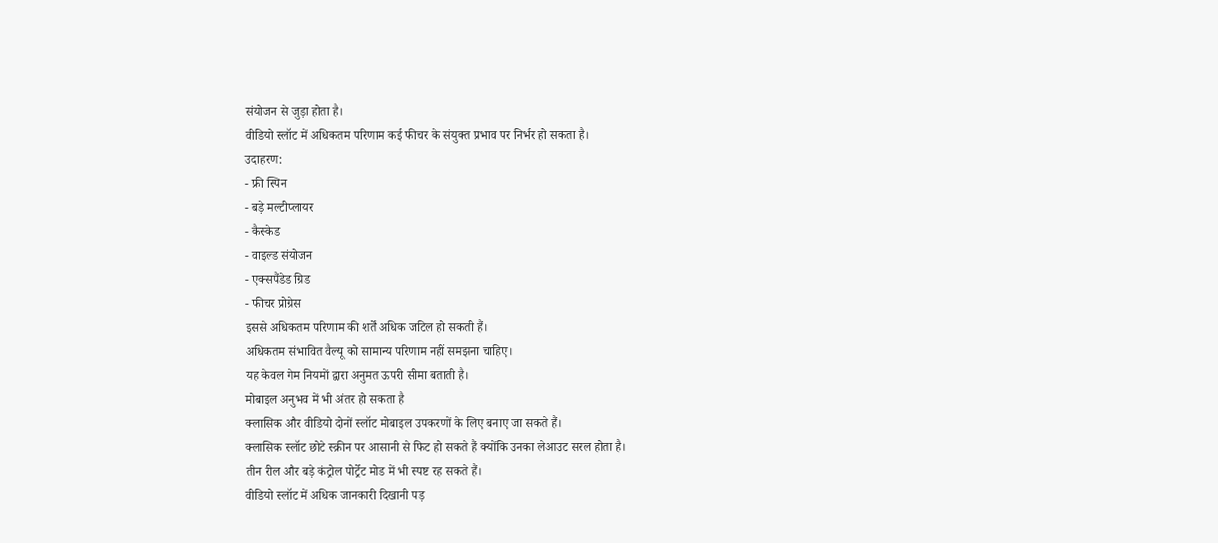संयोजन से जुड़ा होता है।
वीडियो स्लॉट में अधिकतम परिणाम कई फीचर के संयुक्त प्रभाव पर निर्भर हो सकता है।
उदाहरण:
- फ्री स्पिन
- बड़े मल्टीप्लायर
- कैस्केड
- वाइल्ड संयोजन
- एक्सपैंडेड ग्रिड
- फीचर प्रोग्रेस
इससे अधिकतम परिणाम की शर्तें अधिक जटिल हो सकती हैं।
अधिकतम संभावित वैल्यू को सामान्य परिणाम नहीं समझना चाहिए।
यह केवल गेम नियमों द्वारा अनुमत ऊपरी सीमा बताती है।
मोबाइल अनुभव में भी अंतर हो सकता है
क्लासिक और वीडियो दोनों स्लॉट मोबाइल उपकरणों के लिए बनाए जा सकते हैं।
क्लासिक स्लॉट छोटे स्क्रीन पर आसानी से फिट हो सकते हैं क्योंकि उनका लेआउट सरल होता है।
तीन रील और बड़े कंट्रोल पोर्ट्रेट मोड में भी स्पष्ट रह सकते हैं।
वीडियो स्लॉट में अधिक जानकारी दिखानी पड़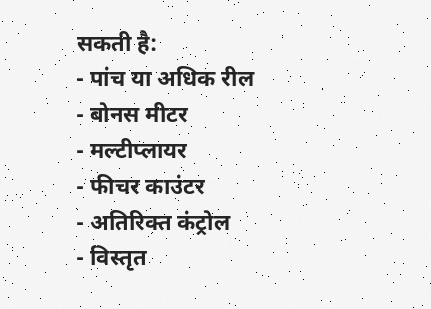सकती है:
- पांच या अधिक रील
- बोनस मीटर
- मल्टीप्लायर
- फीचर काउंटर
- अतिरिक्त कंट्रोल
- विस्तृत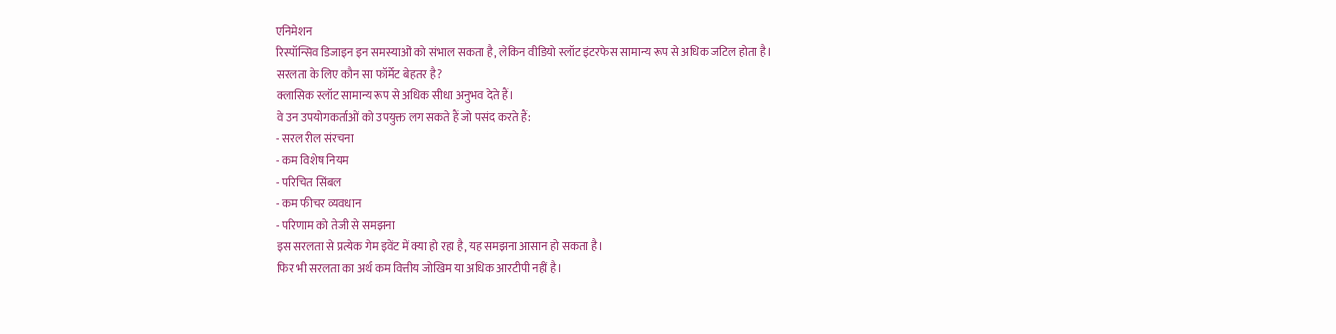एनिमेशन
रिस्पॉन्सिव डिजाइन इन समस्याओं को संभाल सकता है, लेकिन वीडियो स्लॉट इंटरफेस सामान्य रूप से अधिक जटिल होता है।
सरलता के लिए कौन सा फॉर्मेट बेहतर है?
क्लासिक स्लॉट सामान्य रूप से अधिक सीधा अनुभव देते हैं।
वे उन उपयोगकर्ताओं को उपयुक्त लग सकते हैं जो पसंद करते हैं:
- सरल रील संरचना
- कम विशेष नियम
- परिचित सिंबल
- कम फीचर व्यवधान
- परिणाम को तेजी से समझना
इस सरलता से प्रत्येक गेम इवेंट में क्या हो रहा है, यह समझना आसान हो सकता है।
फिर भी सरलता का अर्थ कम वित्तीय जोखिम या अधिक आरटीपी नहीं है।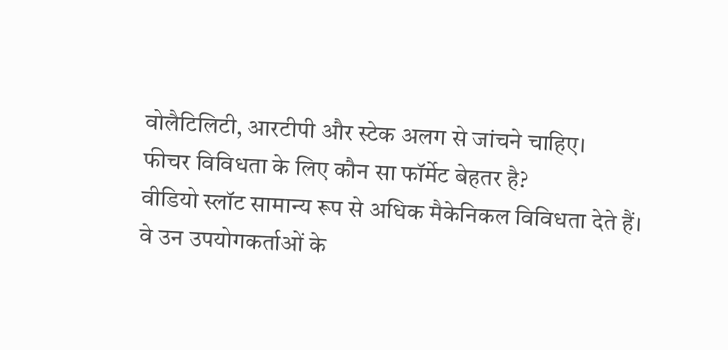वोलैटिलिटी, आरटीपी और स्टेक अलग से जांचने चाहिए।
फीचर विविधता के लिए कौन सा फॉर्मेट बेहतर है?
वीडियो स्लॉट सामान्य रूप से अधिक मैकेनिकल विविधता देते हैं।
वे उन उपयोगकर्ताओं के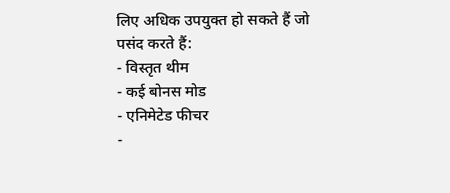लिए अधिक उपयुक्त हो सकते हैं जो पसंद करते हैं:
- विस्तृत थीम
- कई बोनस मोड
- एनिमेटेड फीचर
-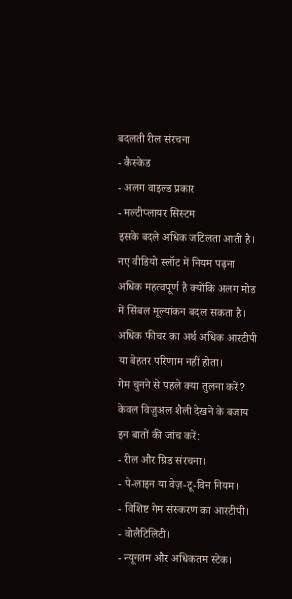बदलती रील संरचना
- कैस्केड
- अलग वाइल्ड प्रकार
- मल्टीप्लायर सिस्टम
इसके बदले अधिक जटिलता आती है।
नए वीडियो स्लॉट में नियम पढ़ना अधिक महत्वपूर्ण है क्योंकि अलग मोड में सिंबल मूल्यांकन बदल सकता है।
अधिक फीचर का अर्थ अधिक आरटीपी या बेहतर परिणाम नहीं होता।
गेम चुनने से पहले क्या तुलना करें?
केवल विज़ुअल शैली देखने के बजाय इन बातों की जांच करें:
- रील और ग्रिड संरचना।
- पे-लाइन या वेज़-टू-विन नियम।
- विशिष्ट गेम संस्करण का आरटीपी।
- वोलैटिलिटी।
- न्यूनतम और अधिकतम स्टेक।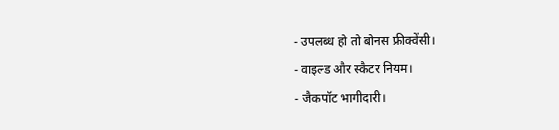- उपलब्ध हो तो बोनस फ्रीक्वेंसी।
- वाइल्ड और स्कैटर नियम।
- जैकपॉट भागीदारी।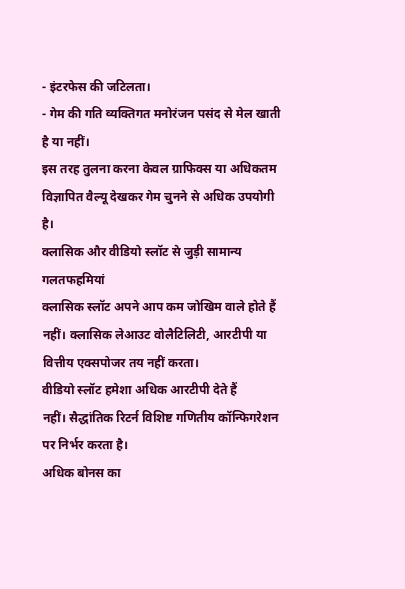- इंटरफेस की जटिलता।
- गेम की गति व्यक्तिगत मनोरंजन पसंद से मेल खाती है या नहीं।
इस तरह तुलना करना केवल ग्राफिक्स या अधिकतम विज्ञापित वैल्यू देखकर गेम चुनने से अधिक उपयोगी है।
क्लासिक और वीडियो स्लॉट से जुड़ी सामान्य गलतफहमियां
क्लासिक स्लॉट अपने आप कम जोखिम वाले होते हैं
नहीं। क्लासिक लेआउट वोलैटिलिटी, आरटीपी या वित्तीय एक्सपोजर तय नहीं करता।
वीडियो स्लॉट हमेशा अधिक आरटीपी देते हैं
नहीं। सैद्धांतिक रिटर्न विशिष्ट गणितीय कॉन्फिगरेशन पर निर्भर करता है।
अधिक बोनस का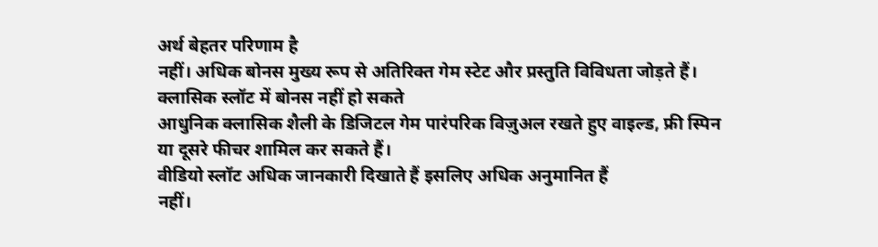अर्थ बेहतर परिणाम है
नहीं। अधिक बोनस मुख्य रूप से अतिरिक्त गेम स्टेट और प्रस्तुति विविधता जोड़ते हैं।
क्लासिक स्लॉट में बोनस नहीं हो सकते
आधुनिक क्लासिक शैली के डिजिटल गेम पारंपरिक विज़ुअल रखते हुए वाइल्ड, फ्री स्पिन या दूसरे फीचर शामिल कर सकते हैं।
वीडियो स्लॉट अधिक जानकारी दिखाते हैं इसलिए अधिक अनुमानित हैं
नहीं।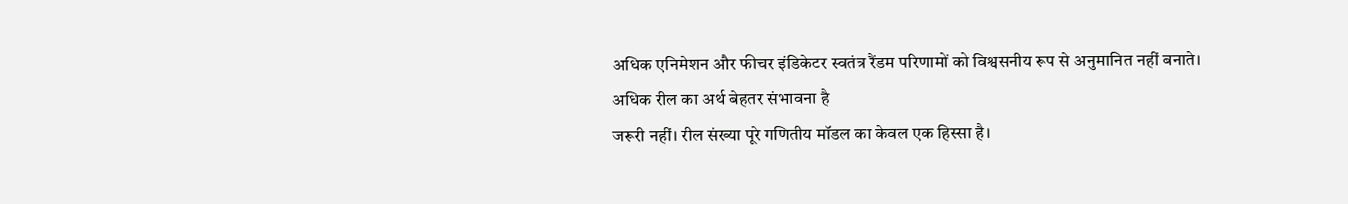अधिक एनिमेशन और फीचर इंडिकेटर स्वतंत्र रैंडम परिणामों को विश्वसनीय रूप से अनुमानित नहीं बनाते।
अधिक रील का अर्थ बेहतर संभावना है
जरूरी नहीं। रील संख्या पूरे गणितीय मॉडल का केवल एक हिस्सा है।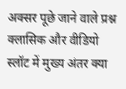अक्सर पूछे जाने वाले प्रश्न
क्लासिक और वीडियो स्लॉट में मुख्य अंतर क्या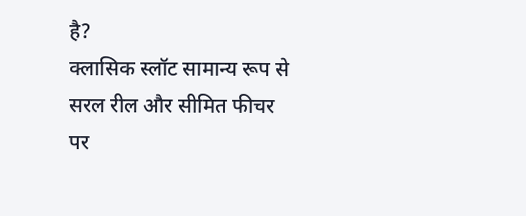है?
क्लासिक स्लॉट सामान्य रूप से सरल रील और सीमित फीचर पर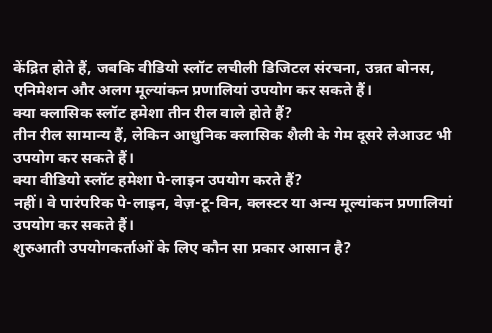केंद्रित होते हैं, जबकि वीडियो स्लॉट लचीली डिजिटल संरचना, उन्नत बोनस, एनिमेशन और अलग मूल्यांकन प्रणालियां उपयोग कर सकते हैं।
क्या क्लासिक स्लॉट हमेशा तीन रील वाले होते हैं?
तीन रील सामान्य हैं, लेकिन आधुनिक क्लासिक शैली के गेम दूसरे लेआउट भी उपयोग कर सकते हैं।
क्या वीडियो स्लॉट हमेशा पे-लाइन उपयोग करते हैं?
नहीं। वे पारंपरिक पे-लाइन, वेज़-टू-विन, क्लस्टर या अन्य मूल्यांकन प्रणालियां उपयोग कर सकते हैं।
शुरुआती उपयोगकर्ताओं के लिए कौन सा प्रकार आसान है?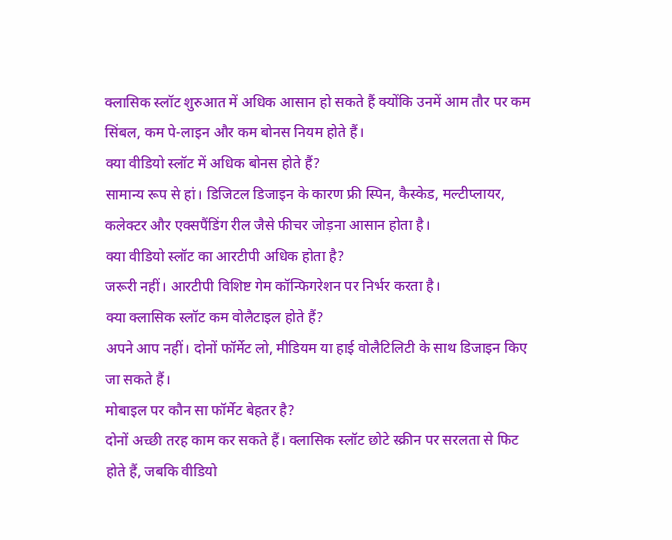क्लासिक स्लॉट शुरुआत में अधिक आसान हो सकते हैं क्योंकि उनमें आम तौर पर कम सिंबल, कम पे-लाइन और कम बोनस नियम होते हैं।
क्या वीडियो स्लॉट में अधिक बोनस होते हैं?
सामान्य रूप से हां। डिजिटल डिजाइन के कारण फ्री स्पिन, कैस्केड, मल्टीप्लायर, कलेक्टर और एक्सपैंडिंग रील जैसे फीचर जोड़ना आसान होता है।
क्या वीडियो स्लॉट का आरटीपी अधिक होता है?
जरूरी नहीं। आरटीपी विशिष्ट गेम कॉन्फिगरेशन पर निर्भर करता है।
क्या क्लासिक स्लॉट कम वोलैटाइल होते हैं?
अपने आप नहीं। दोनों फॉर्मेट लो, मीडियम या हाई वोलैटिलिटी के साथ डिजाइन किए जा सकते हैं।
मोबाइल पर कौन सा फॉर्मेट बेहतर है?
दोनों अच्छी तरह काम कर सकते हैं। क्लासिक स्लॉट छोटे स्क्रीन पर सरलता से फिट होते हैं, जबकि वीडियो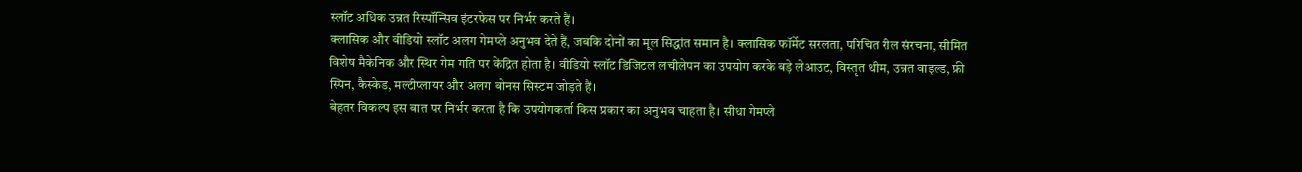स्लॉट अधिक उन्नत रिस्पॉन्सिव इंटरफेस पर निर्भर करते हैं।
क्लासिक और वीडियो स्लॉट अलग गेमप्ले अनुभव देते हैं, जबकि दोनों का मूल सिद्धांत समान है। क्लासिक फॉर्मेट सरलता, परिचित रील संरचना, सीमित विशेष मैकेनिक और स्थिर गेम गति पर केंद्रित होता है। वीडियो स्लॉट डिजिटल लचीलेपन का उपयोग करके बड़े लेआउट, विस्तृत थीम, उन्नत वाइल्ड, फ्री स्पिन, कैस्केड, मल्टीप्लायर और अलग बोनस सिस्टम जोड़ते हैं।
बेहतर विकल्प इस बात पर निर्भर करता है कि उपयोगकर्ता किस प्रकार का अनुभव चाहता है। सीधा गेमप्ले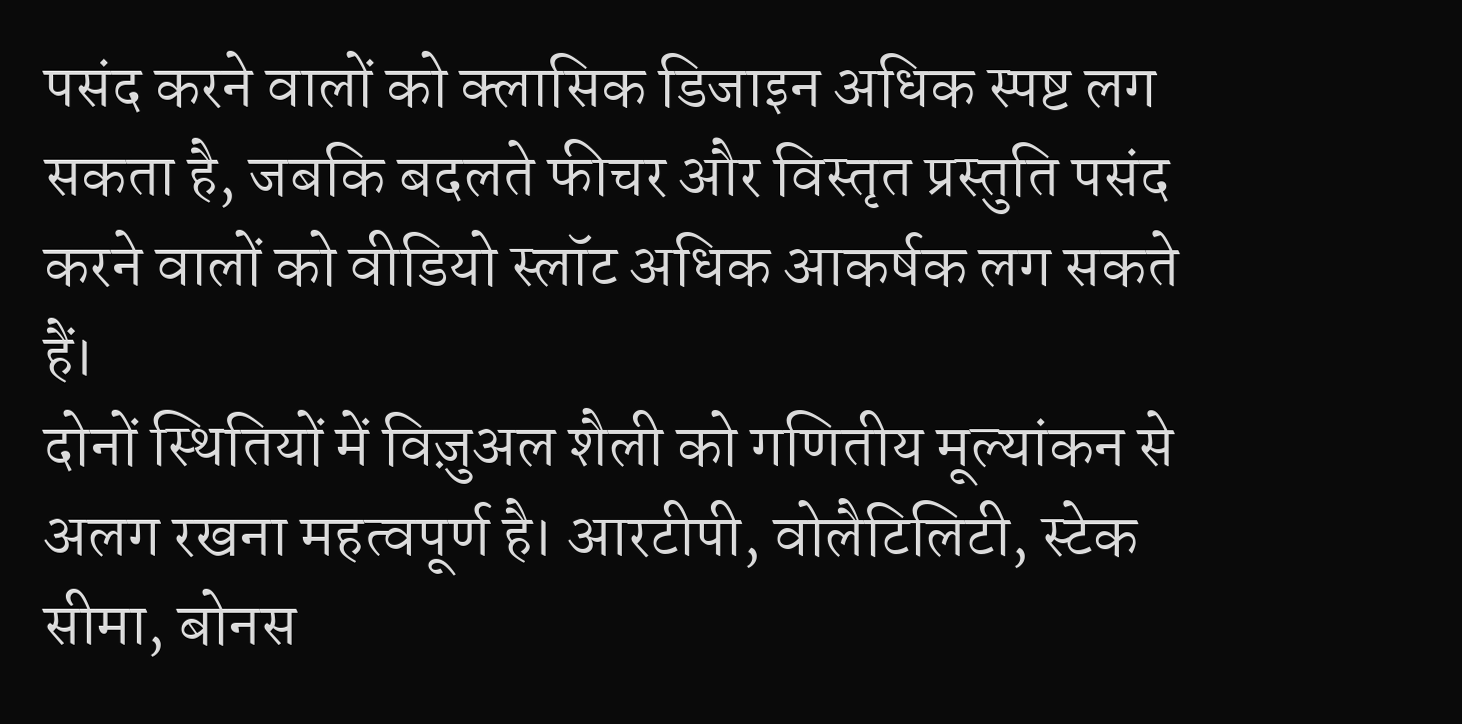पसंद करने वालों को क्लासिक डिजाइन अधिक स्पष्ट लग सकता है, जबकि बदलते फीचर और विस्तृत प्रस्तुति पसंद करने वालों को वीडियो स्लॉट अधिक आकर्षक लग सकते हैं।
दोनों स्थितियों में विज़ुअल शैली को गणितीय मूल्यांकन से अलग रखना महत्वपूर्ण है। आरटीपी, वोलैटिलिटी, स्टेक सीमा, बोनस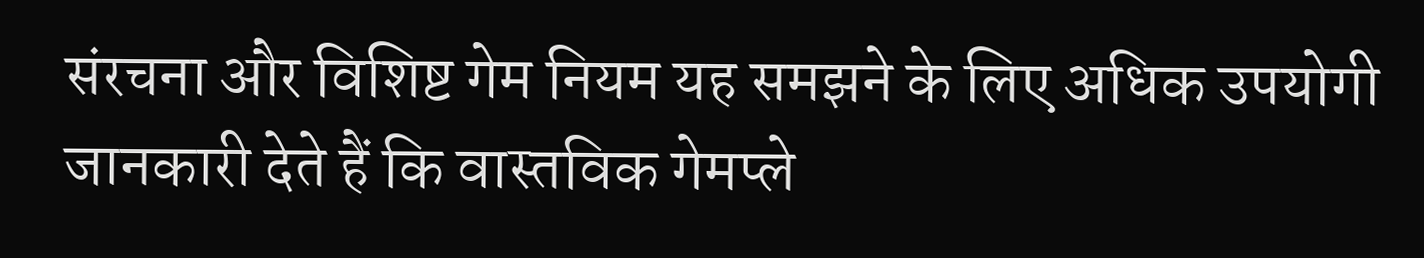संरचना और विशिष्ट गेम नियम यह समझने के लिए अधिक उपयोगी जानकारी देते हैं कि वास्तविक गेमप्ले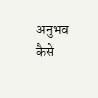अनुभव कैसे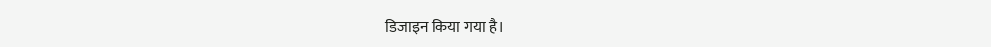डिजाइन किया गया है।